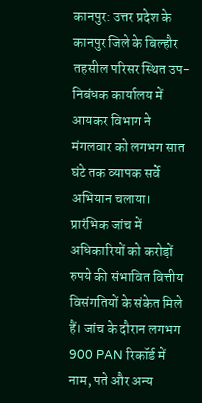कानपुर: उत्तर प्रदेश के कानपुर जिले के बिल्हौर तहसील परिसर स्थित उप-निबंधक कार्यालय में आयकर विभाग ने मंगलवार को लगभग सात घंटे तक व्यापक सर्वे अभियान चलाया। प्रारंभिक जांच में अधिकारियों को करोड़ों रुपये की संभावित वित्तीय विसंगतियों के संकेत मिले हैं। जांच के दौरान लगभग 900 PAN रिकॉर्ड में नाम, पते और अन्य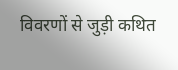विवरणों से जुड़ी कथित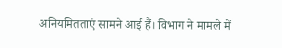अनियमितताएं सामने आई हैं। विभाग ने मामले में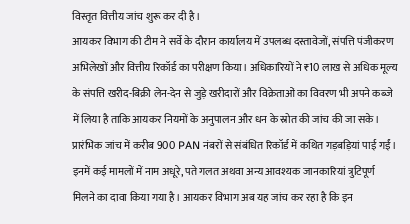विस्तृत वित्तीय जांच शुरू कर दी है।
आयकर विभाग की टीम ने सर्वे के दौरान कार्यालय में उपलब्ध दस्तावेजों, संपत्ति पंजीकरण अभिलेखों और वित्तीय रिकॉर्ड का परीक्षण किया। अधिकारियों ने ₹10 लाख से अधिक मूल्य के संपत्ति खरीद-बिक्री लेन-देन से जुड़े खरीदारों और विक्रेताओं का विवरण भी अपने कब्जे में लिया है ताकि आयकर नियमों के अनुपालन और धन के स्रोत की जांच की जा सके।
प्रारंभिक जांच में करीब 900 PAN नंबरों से संबंधित रिकॉर्ड में कथित गड़बड़ियां पाई गईं। इनमें कई मामलों में नाम अधूरे, पते गलत अथवा अन्य आवश्यक जानकारियां त्रुटिपूर्ण मिलने का दावा किया गया है। आयकर विभाग अब यह जांच कर रहा है कि इन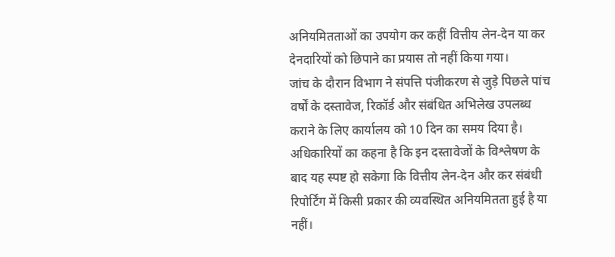अनियमितताओं का उपयोग कर कहीं वित्तीय लेन-देन या कर देनदारियों को छिपाने का प्रयास तो नहीं किया गया।
जांच के दौरान विभाग ने संपत्ति पंजीकरण से जुड़े पिछले पांच वर्षों के दस्तावेज, रिकॉर्ड और संबंधित अभिलेख उपलब्ध कराने के लिए कार्यालय को 10 दिन का समय दिया है। अधिकारियों का कहना है कि इन दस्तावेजों के विश्लेषण के बाद यह स्पष्ट हो सकेगा कि वित्तीय लेन-देन और कर संबंधी रिपोर्टिंग में किसी प्रकार की व्यवस्थित अनियमितता हुई है या नहीं।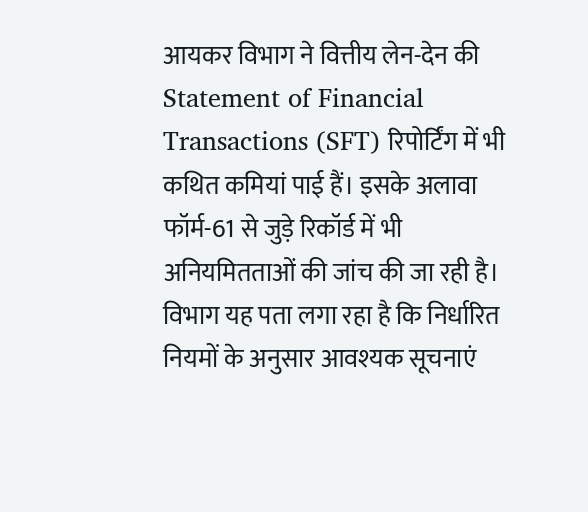आयकर विभाग ने वित्तीय लेन-देन की Statement of Financial Transactions (SFT) रिपोर्टिंग में भी कथित कमियां पाई हैं। इसके अलावा फॉर्म-61 से जुड़े रिकॉर्ड में भी अनियमितताओं की जांच की जा रही है। विभाग यह पता लगा रहा है कि निर्धारित नियमों के अनुसार आवश्यक सूचनाएं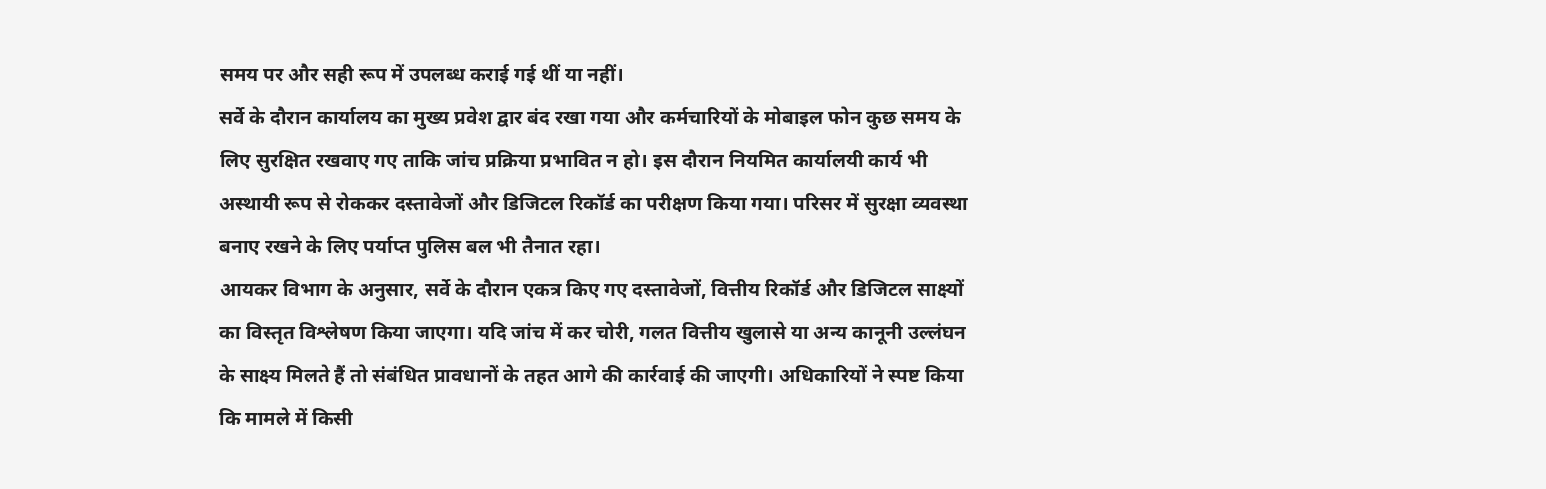समय पर और सही रूप में उपलब्ध कराई गई थीं या नहीं।
सर्वे के दौरान कार्यालय का मुख्य प्रवेश द्वार बंद रखा गया और कर्मचारियों के मोबाइल फोन कुछ समय के लिए सुरक्षित रखवाए गए ताकि जांच प्रक्रिया प्रभावित न हो। इस दौरान नियमित कार्यालयी कार्य भी अस्थायी रूप से रोककर दस्तावेजों और डिजिटल रिकॉर्ड का परीक्षण किया गया। परिसर में सुरक्षा व्यवस्था बनाए रखने के लिए पर्याप्त पुलिस बल भी तैनात रहा।
आयकर विभाग के अनुसार, सर्वे के दौरान एकत्र किए गए दस्तावेजों, वित्तीय रिकॉर्ड और डिजिटल साक्ष्यों का विस्तृत विश्लेषण किया जाएगा। यदि जांच में कर चोरी, गलत वित्तीय खुलासे या अन्य कानूनी उल्लंघन के साक्ष्य मिलते हैं तो संबंधित प्रावधानों के तहत आगे की कार्रवाई की जाएगी। अधिकारियों ने स्पष्ट किया कि मामले में किसी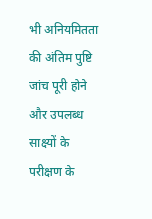भी अनियमितता की अंतिम पुष्टि जांच पूरी होने और उपलब्ध साक्ष्यों के परीक्षण के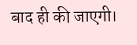बाद ही की जाएगी।